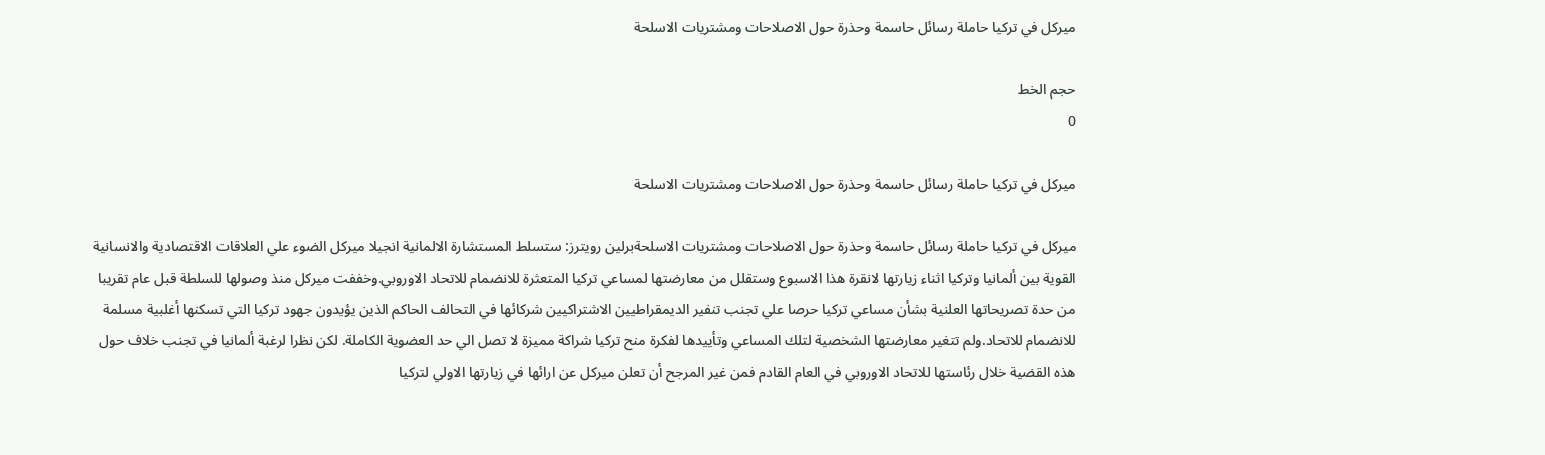ميركل في تركيا حاملة رسائل حاسمة وحذرة حول الاصلاحات ومشتريات الاسلحة

حجم الخط
0

ميركل في تركيا حاملة رسائل حاسمة وحذرة حول الاصلاحات ومشتريات الاسلحة

ميركل في تركيا حاملة رسائل حاسمة وحذرة حول الاصلاحات ومشتريات الاسلحةبرلين رويترز: ستسلط المستشارة الالمانية انجيلا ميركل الضوء علي العلاقات الاقتصادية والانسانية القوية بين ألمانيا وتركيا اثناء زيارتها لانقرة هذا الاسبوع وستقلل من معارضتها لمساعي تركيا المتعثرة للانضمام للاتحاد الاوروبي.وخففت ميركل منذ وصولها للسلطة قبل عام تقريبا من حدة تصريحاتها العلنية بشأن مساعي تركيا حرصا علي تجنب تنفير الديمقراطيين الاشتراكيين شركائها في التحالف الحاكم الذين يؤيدون جهود تركيا التي تسكنها أغلبية مسلمة للانضمام للاتحاد.ولم تتغير معارضتها الشخصية لتلك المساعي وتأييدها لفكرة منح تركيا شراكة مميزة لا تصل الي حد العضوية الكاملة. لكن نظرا لرغبة ألمانيا في تجنب خلاف حول هذه القضية خلال رئاستها للاتحاد الاوروبي في العام القادم فمن غير المرجح أن تعلن ميركل عن ارائها في زيارتها الاولي لتركيا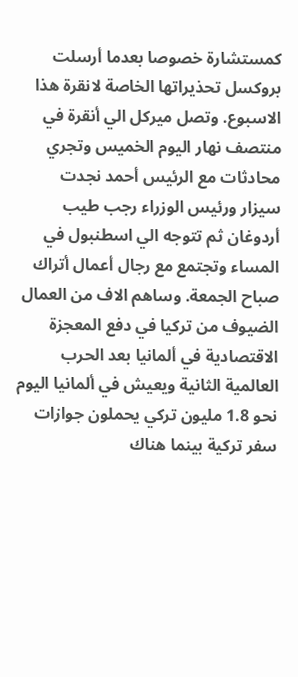كمستشارة خصوصا بعدما أرسلت بروكسل تحذيراتها الخاصة لانقرة هذا الاسبوع. وتصل ميركل الي أنقرة في منتصف نهار اليوم الخميس وتجري محادثات مع الرئيس أحمد نجدت سيزار ورئيس الوزراء رجب طيب أردوغان ثم تتوجه الي اسطنبول في المساء وتجتمع مع رجال أعمال أتراك صباح الجمعة. وساهم الاف من العمال الضيوف من تركيا في دفع المعجزة الاقتصادية في ألمانيا بعد الحرب العالمية الثانية ويعيش في ألمانيا اليوم نحو 1.8 مليون تركي يحملون جوازات سفر تركية بينما هناك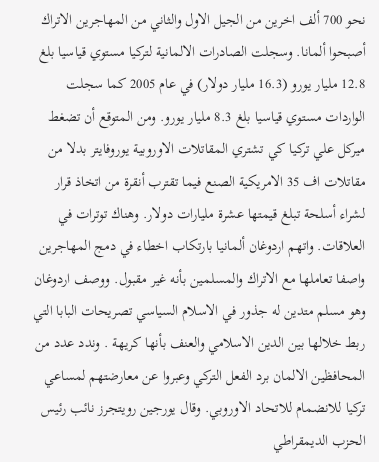نحو 700 ألف اخرين من الجيل الاول والثاني من المهاجرين الاتراك أصبحوا ألمانا. وسجلت الصادرات الالمانية لتركيا مستوي قياسيا بلغ 12.8 مليار يورو (16.3 مليار دولار) في عام 2005 كما سجلت الواردات مستوي قياسيا بلغ 8.3 مليار يورو. ومن المتوقع أن تضغط ميركل علي تركيا كي تشتري المقاتلات الاوروبية يوروفايتر بدلا من مقاتلات اف 35 الامريكية الصنع فيما تقترب أنقرة من اتخاذ قرار لشراء أسلحة تبلغ قيمتها عشرة مليارات دولار. وهناك توترات في العلاقات. واتهم اردوغان ألمانيا بارتكاب اخطاء في دمج المهاجرين واصفا تعاملها مع الاتراك والمسلمين بأنه غير مقبول. ووصف اردوغان وهو مسلم متدين له جذور في الاسلام السياسي تصريحات البابا التي ربط خلالها بين الدين الاسلامي والعنف بأنها كريهة . وندد عدد من المحافظين الالمان برد الفعل التركي وعبروا عن معارضتهم لمساعي تركيا للانضمام للاتحاد الاوروبي. وقال يورجين رويتجرز نائب رئيس الحزب الديمقراطي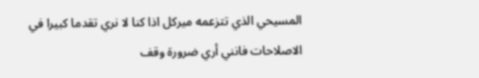المسيحي الذي تتزعمه ميركل اذا كنا لا نري تقدما كبيرا في الاصلاحات فانني أري ضرورة وقف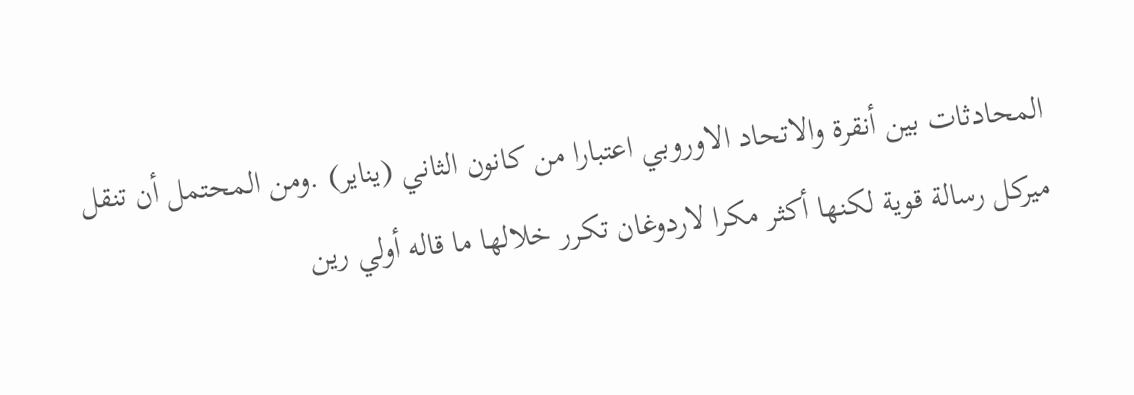المحادثات بين أنقرة والاتحاد الاوروبي اعتبارا من كانون الثاني (يناير) .ومن المحتمل أن تنقل ميركل رسالة قوية لكنها أكثر مكرا لاردوغان تكرر خلالها ما قاله أولي رين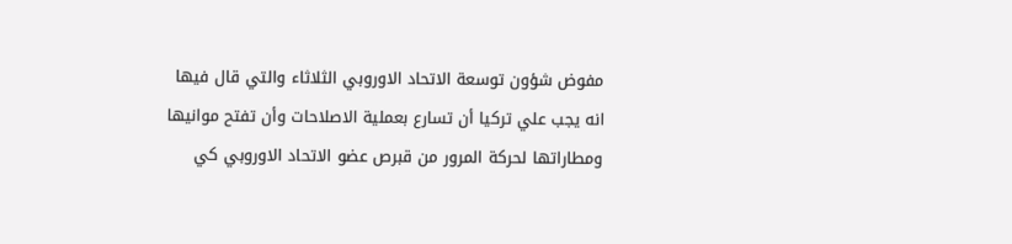مفوض شؤون توسعة الاتحاد الاوروبي الثلاثاء والتي قال فيها انه يجب علي تركيا أن تسارع بعملية الاصلاحات وأن تفتح موانيها ومطاراتها لحركة المرور من قبرص عضو الاتحاد الاوروبي كي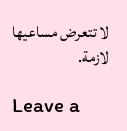لا تتعرض مساعيها لازمة.

Leave a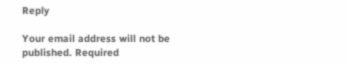Reply

Your email address will not be published. Required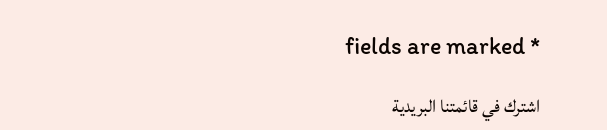fields are marked *

اشترك في قائمتنا البريدية